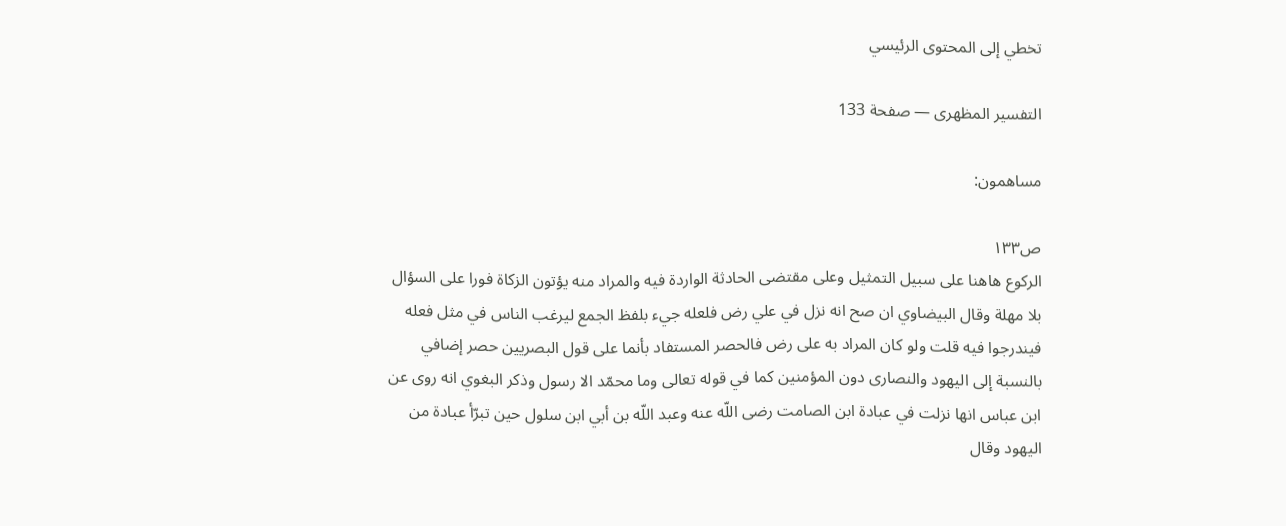تخطي إلى المحتوى الرئيسي

التفسير المظهرى — صفحة 133

مساهمون:

ص١٣٣
الركوع هاهنا على سبيل التمثيل وعلى مقتضى الحادثة الواردة فيه والمراد منه يؤتون الزكاة فورا على السؤال بلا مهلة وقال البيضاوي ان صح انه نزل في علي رض فلعله جيء بلفظ الجمع ليرغب الناس في مثل فعله فيندرجوا فيه قلت ولو كان المراد به على رض فالحصر المستفاد بأنما على قول البصريين حصر إضافي بالنسبة إلى اليهود والنصارى دون المؤمنين كما في قوله تعالى وما محمّد الا رسول وذكر البغوي انه روى عن ابن عباس انها نزلت في عبادة ابن الصامت رضى اللّه عنه وعبد اللّه بن أبي ابن سلول حين تبرّأ عبادة من اليهود وقال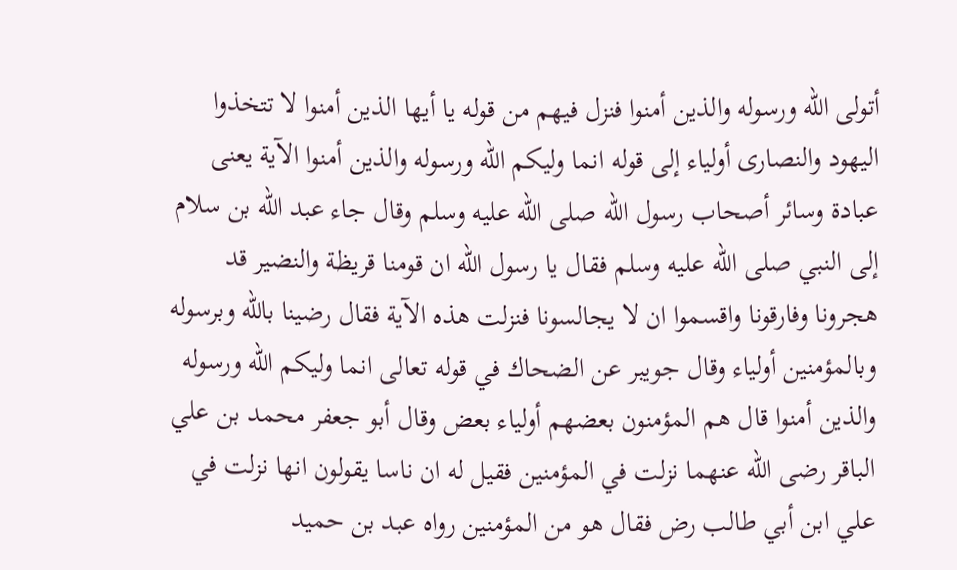أتولى اللّه ورسوله والذين أمنوا فنزل فيهم من قوله يا أيها الذين أمنوا لا تتخذوا اليهود والنصارى أولياء إلى قوله انما وليكم اللّه ورسوله والذين أمنوا الآية يعنى عبادة وسائر أصحاب رسول اللّه صلى اللّه عليه وسلم وقال جاء عبد اللّه بن سلام إلى النبي صلى اللّه عليه وسلم فقال يا رسول اللّه ان قومنا قريظة والنضير قد هجرونا وفارقونا واقسموا ان لا يجالسونا فنزلت هذه الآية فقال رضينا باللّه وبرسوله وبالمؤمنين أولياء وقال جويبر عن الضحاك في قوله تعالى انما وليكم اللّه ورسوله والذين أمنوا قال هم المؤمنون بعضهم أولياء بعض وقال أبو جعفر محمد بن علي الباقر رضى اللّه عنهما نزلت في المؤمنين فقيل له ان ناسا يقولون انها نزلت في علي ابن أبي طالب رض فقال هو من المؤمنين رواه عبد بن حميد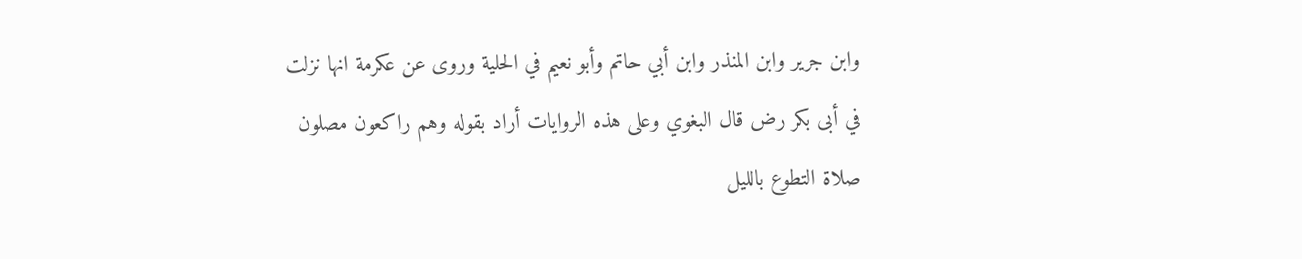وابن جرير وابن المنذر وابن أبي حاتم وأبو نعيم في الحلية وروى عن عكرمة انها نزلت في أبى بكر رض قال البغوي وعلى هذه الروايات أراد بقوله وهم راكعون مصلون صلاة التطوع بالليل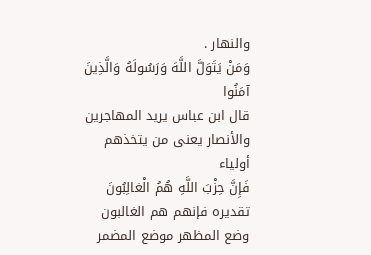والنهار .
وَمَنْ يَتَوَلَّ اللَّهَ وَرَسُولَهُ وَالَّذِينَ آمَنُوا
قال ابن عباس يريد المهاجرين والأنصار يعنى من يتخذهم أولياء
فَإِنَّ حِزْبَ اللَّهِ هُمُ الْغالِبُونَ
تقديره فإنهم هم الغالبون وضع المظهر موضع المضمر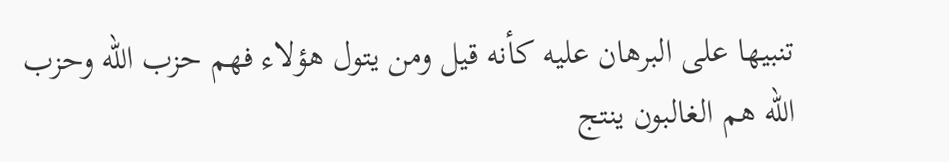تنبيها على البرهان عليه كأنه قيل ومن يتول هؤلاء فهم حزب اللّه وحزب اللّه هم الغالبون ينتج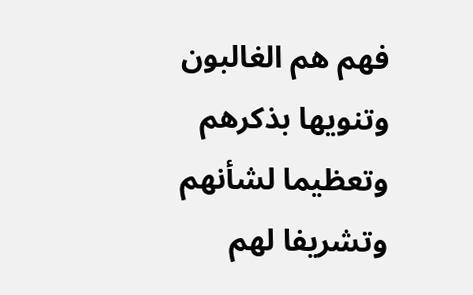فهم هم الغالبون وتنويها بذكرهم وتعظيما لشأنهم وتشريفا لهم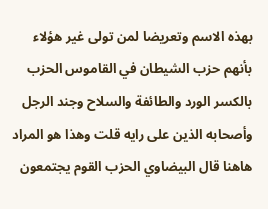بهذه الاسم وتعريضا لمن تولى غير هؤلاء بأنهم حزب الشيطان في القاموس الحزب بالكسر الورد والطائفة والسلاح وجند الرجل وأصحابه الذين على رايه قلت وهذا هو المراد هاهنا قال البيضاوي الحزب القوم يجتمعون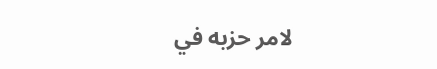لامر حزبه في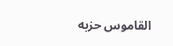القاموس حزبه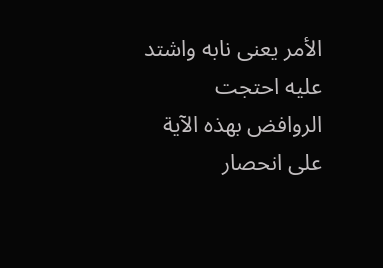الأمر يعنى نابه واشتد عليه احتجت الروافض بهذه الآية على انحصار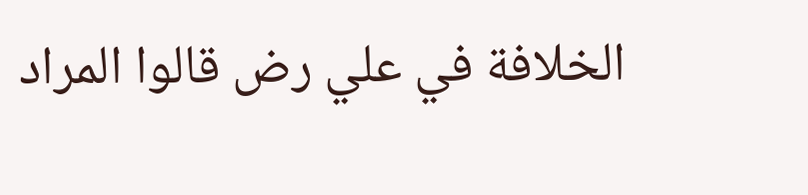الخلافة في علي رض قالوا المراد